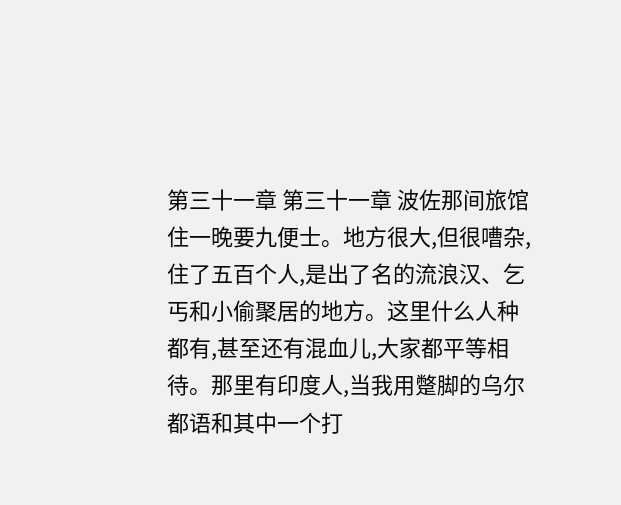第三十一章 第三十一章 波佐那间旅馆住一晚要九便士。地方很大,但很嘈杂,住了五百个人,是出了名的流浪汉、乞丐和小偷聚居的地方。这里什么人种都有,甚至还有混血儿,大家都平等相待。那里有印度人,当我用蹩脚的乌尔都语和其中一个打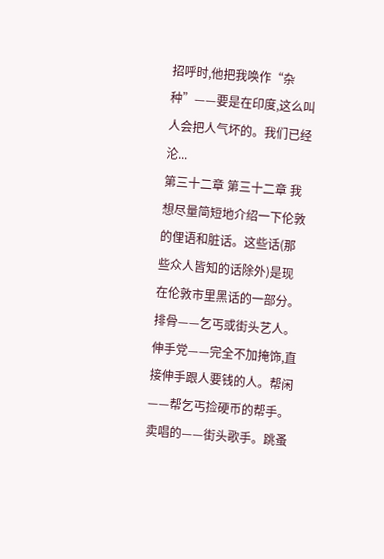招呼时,他把我唤作“杂种”——要是在印度,这么叫人会把人气坏的。我们已经沦...
第三十二章 第三十二章 我想尽量简短地介绍一下伦敦的俚语和脏话。这些话(那些众人皆知的话除外)是现在伦敦市里黑话的一部分。 排骨——乞丐或街头艺人。伸手党——完全不加掩饰,直接伸手跟人要钱的人。帮闲——帮乞丐捡硬币的帮手。卖唱的——街头歌手。跳蚤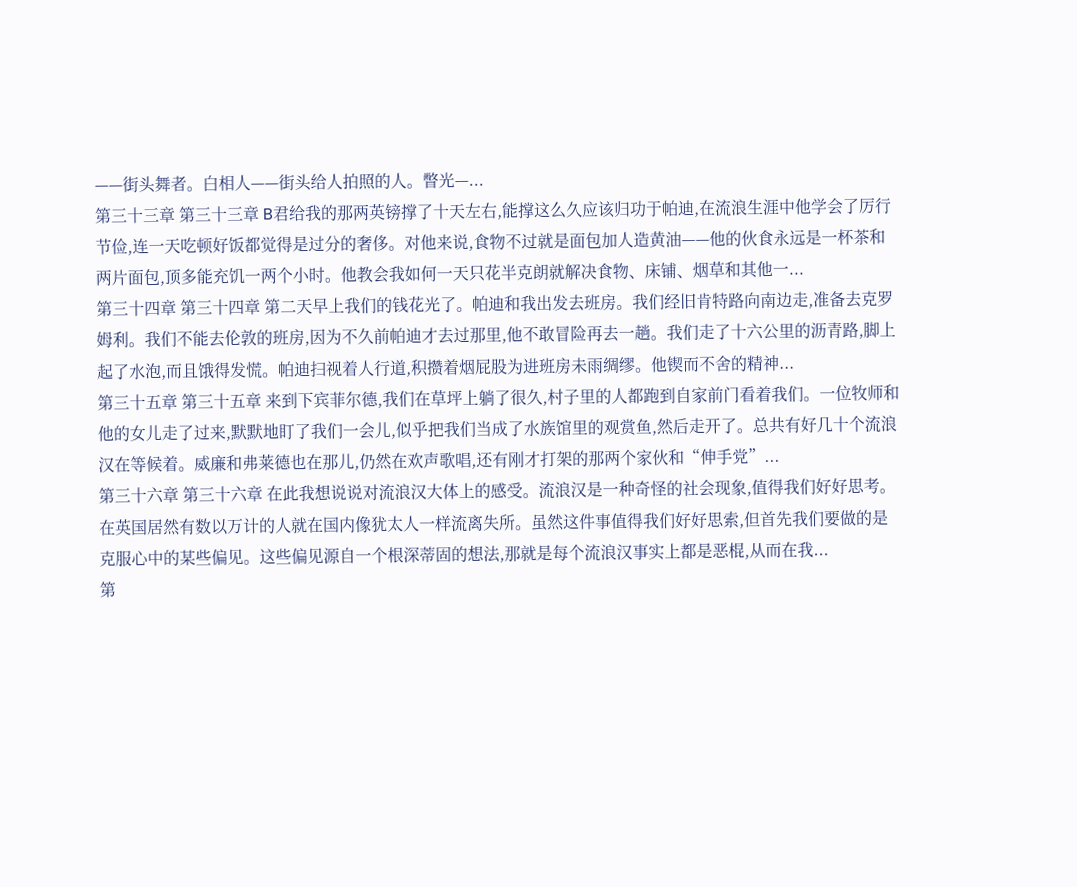——街头舞者。白相人——街头给人拍照的人。瞥光—...
第三十三章 第三十三章 B君给我的那两英镑撑了十天左右,能撑这么久应该归功于帕迪,在流浪生涯中他学会了厉行节俭,连一天吃顿好饭都觉得是过分的奢侈。对他来说,食物不过就是面包加人造黄油——他的伙食永远是一杯茶和两片面包,顶多能充饥一两个小时。他教会我如何一天只花半克朗就解决食物、床铺、烟草和其他一...
第三十四章 第三十四章 第二天早上我们的钱花光了。帕迪和我出发去班房。我们经旧肯特路向南边走,准备去克罗姆利。我们不能去伦敦的班房,因为不久前帕迪才去过那里,他不敢冒险再去一趟。我们走了十六公里的沥青路,脚上起了水泡,而且饿得发慌。帕迪扫视着人行道,积攒着烟屁股为进班房未雨绸缪。他锲而不舍的精神...
第三十五章 第三十五章 来到下宾菲尔德,我们在草坪上躺了很久,村子里的人都跑到自家前门看着我们。一位牧师和他的女儿走了过来,默默地盯了我们一会儿,似乎把我们当成了水族馆里的观赏鱼,然后走开了。总共有好几十个流浪汉在等候着。威廉和弗莱德也在那儿,仍然在欢声歌唱,还有刚才打架的那两个家伙和“伸手党”...
第三十六章 第三十六章 在此我想说说对流浪汉大体上的感受。流浪汉是一种奇怪的社会现象,值得我们好好思考。在英国居然有数以万计的人就在国内像犹太人一样流离失所。虽然这件事值得我们好好思索,但首先我们要做的是克服心中的某些偏见。这些偏见源自一个根深蒂固的想法,那就是每个流浪汉事实上都是恶棍,从而在我...
第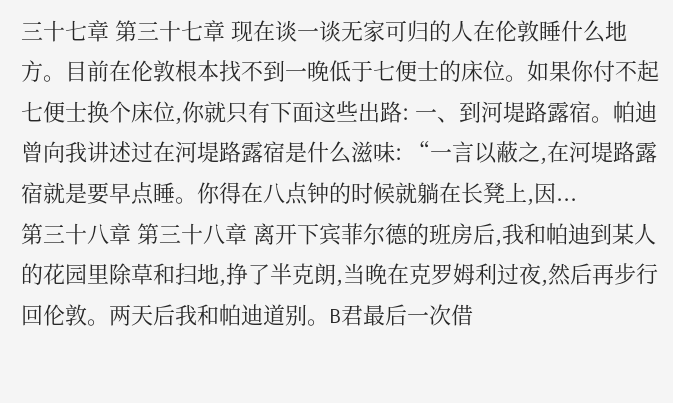三十七章 第三十七章 现在谈一谈无家可归的人在伦敦睡什么地方。目前在伦敦根本找不到一晚低于七便士的床位。如果你付不起七便士换个床位,你就只有下面这些出路: 一、到河堤路露宿。帕迪曾向我讲述过在河堤路露宿是什么滋味: “一言以蔽之,在河堤路露宿就是要早点睡。你得在八点钟的时候就躺在长凳上,因...
第三十八章 第三十八章 离开下宾菲尔德的班房后,我和帕迪到某人的花园里除草和扫地,挣了半克朗,当晚在克罗姆利过夜,然后再步行回伦敦。两天后我和帕迪道别。B君最后一次借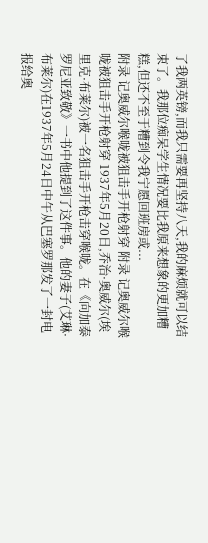了我两英镑,而我只需要再坚持八天,我的麻烦就可以结束了。我那位痴呆学生情况要比我原来想象的更加糟糕,但还不至于糟到令我宁愿回班房或...
附录 记奥威尔喉咙被狙击手开枪射穿 附录 记奥威尔喉咙被狙击手开枪射穿 1937年5月20日,乔治·奥威尔(埃里克·布莱尔)被一名狙击手开枪击穿喉咙。在《向加泰罗尼亚致敬》一书中他提到了这件事。他的妻子(艾琳·布莱尔)在1937年5月24日中午从巴塞罗那发了一封电报给奥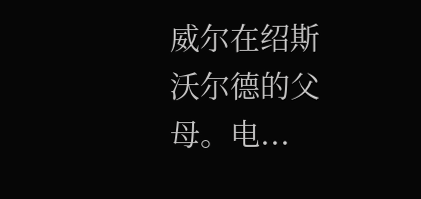威尔在绍斯沃尔德的父母。电...